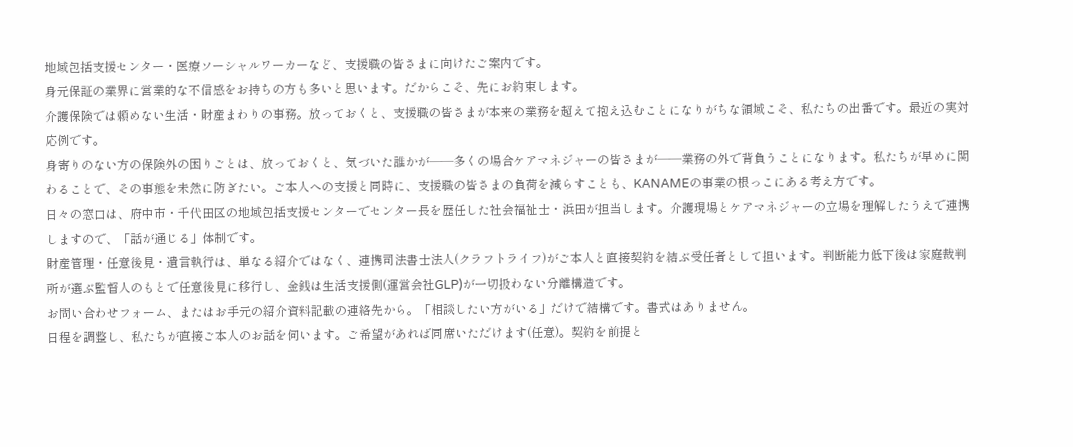地域包括支援センター・医療ソーシャルワーカーなど、支援職の皆さまに向けたご案内です。
身元保証の業界に営業的な不信感をお持ちの方も多いと思います。だからこそ、先にお約束します。
介護保険では頼めない生活・財産まわりの事務。放っておくと、支援職の皆さまが本来の業務を超えて抱え込むことになりがちな領域こそ、私たちの出番です。最近の実対応例です。
身寄りのない方の保険外の困りごとは、放っておくと、気づいた誰かが——多くの場合ケアマネジャーの皆さまが——業務の外で背負うことになります。私たちが早めに関わることで、その事態を未然に防ぎたい。ご本人への支援と同時に、支援職の皆さまの負荷を減らすことも、KANAMEの事業の根っこにある考え方です。
日々の窓口は、府中市・千代田区の地域包括支援センターでセンター長を歴任した社会福祉士・浜田が担当します。介護現場とケアマネジャーの立場を理解したうえで連携しますので、「話が通じる」体制です。
財産管理・任意後見・遺言執行は、単なる紹介ではなく、連携司法書士法人(クラフトライフ)がご本人と直接契約を結ぶ受任者として担います。判断能力低下後は家庭裁判所が選ぶ監督人のもとで任意後見に移行し、金銭は生活支援側(運営会社GLP)が一切扱わない分離構造です。
お問い合わせフォーム、またはお手元の紹介資料記載の連絡先から。「相談したい方がいる」だけで結構です。書式はありません。
日程を調整し、私たちが直接ご本人のお話を伺います。ご希望があれば同席いただけます(任意)。契約を前提と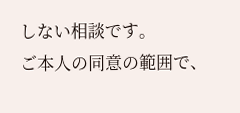しない相談です。
ご本人の同意の範囲で、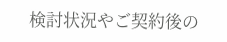検討状況やご契約後の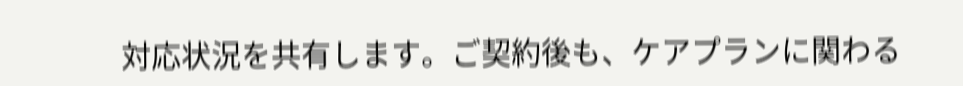対応状況を共有します。ご契約後も、ケアプランに関わる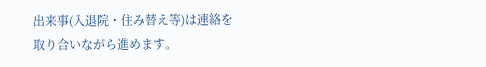出来事(入退院・住み替え等)は連絡を取り合いながら進めます。